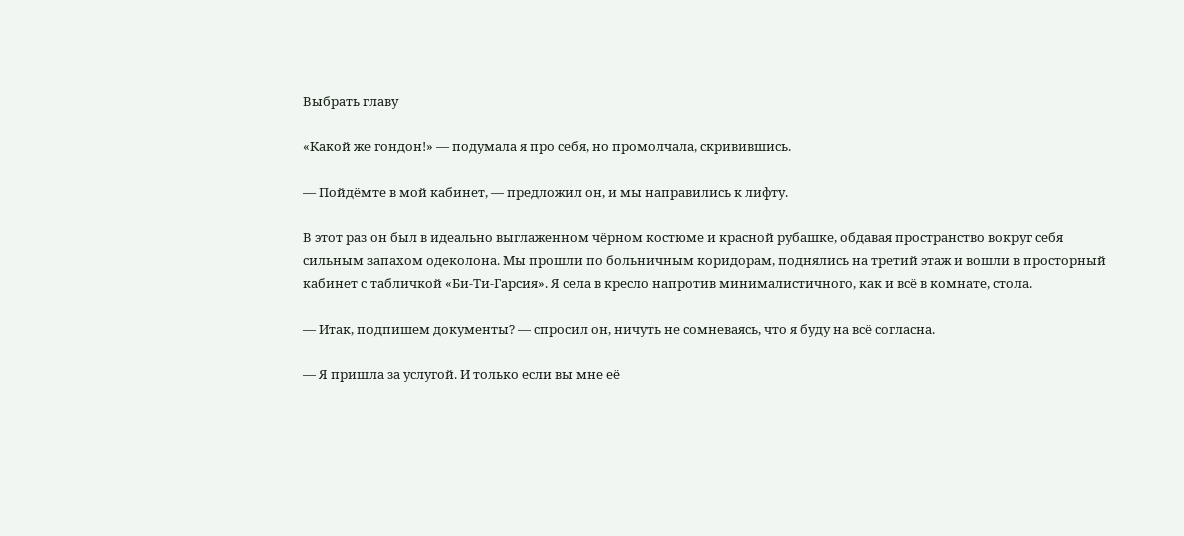Выбрать главу

«Какой же гондон!» ― подумала я про себя, но промолчала, скривившись.

― Пойдёмте в мой кабинет, ― предложил он, и мы направились к лифту.

В этот раз он был в идеально выглаженном чёрном костюме и красной рубашке, обдавая пространство вокруг себя сильным запахом одеколона. Мы прошли по больничным коридорам, поднялись на третий этаж и вошли в просторный кабинет с табличкой «Би-Ти-Гарсия». Я села в кресло напротив минималистичного, как и всё в комнате, стола.

― Итак, подпишем документы? ― спросил он, ничуть не сомневаясь, что я буду на всё согласна.

― Я пришла за услугой. И только если вы мне её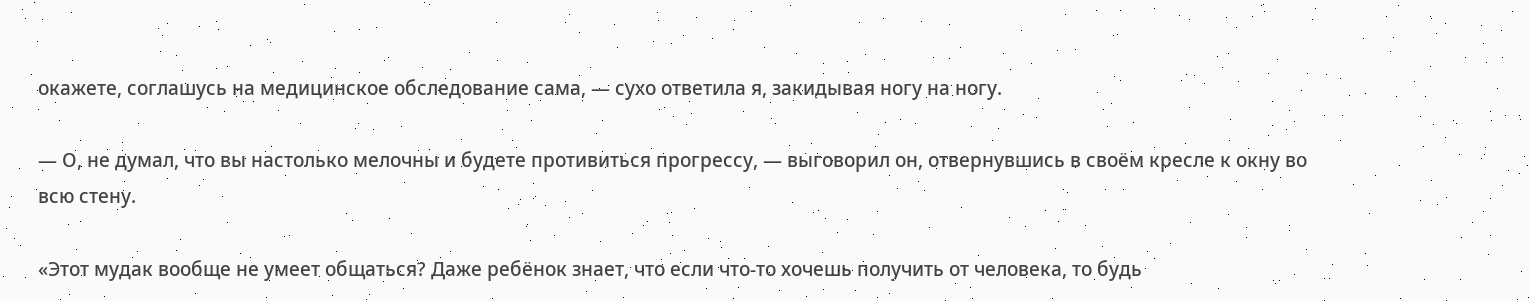окажете, соглашусь на медицинское обследование сама, ― сухо ответила я, закидывая ногу на ногу.

― О, не думал, что вы настолько мелочны и будете противиться прогрессу, ― выговорил он, отвернувшись в своём кресле к окну во всю стену.

«Этот мудак вообще не умеет общаться? Даже ребёнок знает, что если что-то хочешь получить от человека, то будь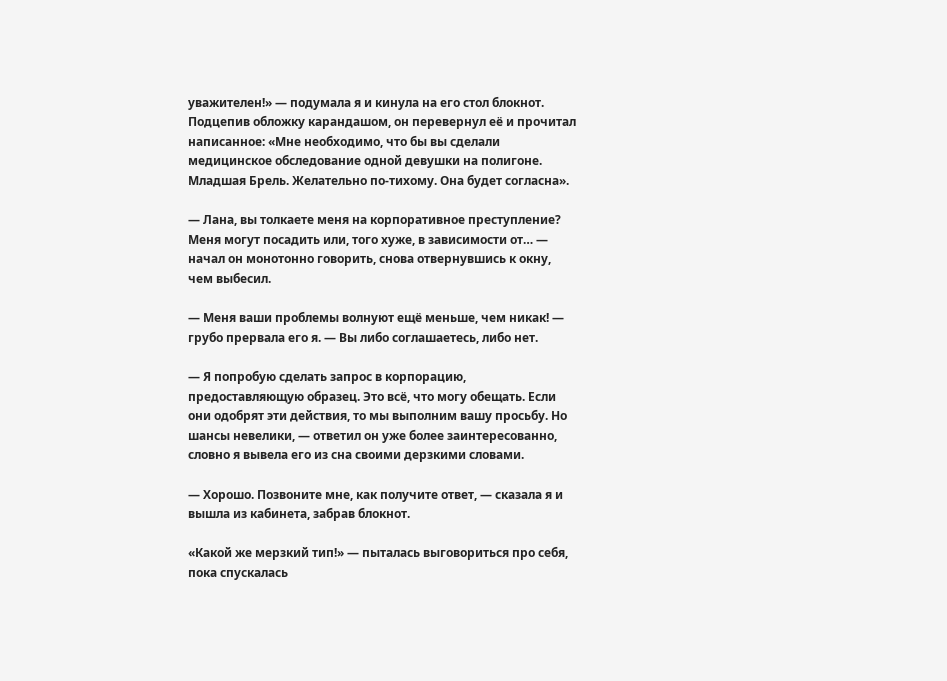уважителен!» ― подумала я и кинула на его стол блокнот. Подцепив обложку карандашом, он перевернул её и прочитал написанное: «Мне необходимо, что бы вы сделали медицинское обследование одной девушки на полигоне. Младшая Брель. Желательно по-тихому. Она будет согласна».

― Лана, вы толкаете меня на корпоративное преступление? Меня могут посадить или, того хуже, в зависимости от… ― начал он монотонно говорить, снова отвернувшись к окну, чем выбесил.

― Меня ваши проблемы волнуют ещё меньше, чем никак! ― грубо прервала его я. ― Вы либо соглашаетесь, либо нет.

― Я попробую сделать запрос в корпорацию, предоставляющую образец. Это всё, что могу обещать. Если они одобрят эти действия, то мы выполним вашу просьбу. Но шансы невелики, ― ответил он уже более заинтересованно, словно я вывела его из сна своими дерзкими словами.

― Хорошо. Позвоните мне, как получите ответ, ― сказала я и вышла из кабинета, забрав блокнот.

«Какой же мерзкий тип!» ― пыталась выговориться про себя, пока спускалась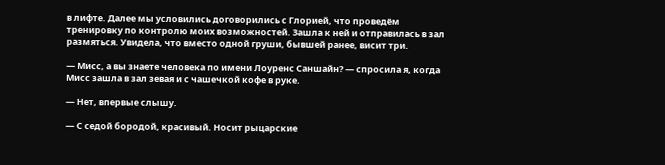в лифте. Далее мы условились договорились с Глорией, что проведём тренировку по контролю моих возможностей. Зашла к ней и отправилась в зал размяться. Увидела, что вместо одной груши, бывшей ранее, висит три.

― Мисс, а вы знаете человека по имени Лоуренс Саншайн? ― спросила я, когда Мисс зашла в зал зевая и с чашечкой кофе в руке.

― Нет, впервые слышу.

― С седой бородой, красивый. Носит рыцарские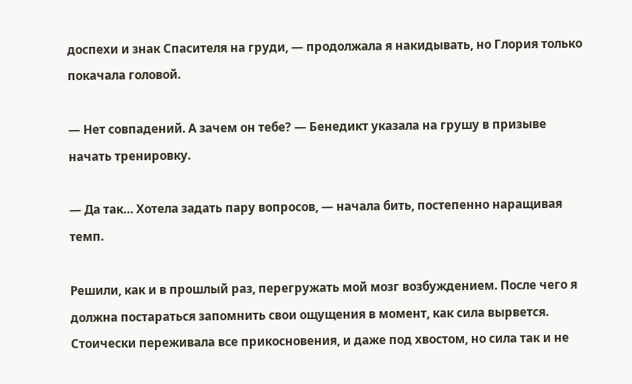доспехи и знак Спасителя на груди, ― продолжала я накидывать, но Глория только покачала головой.

― Нет совпадений. А зачем он тебе? ― Бенедикт указала на грушу в призыве начать тренировку.

― Да так… Хотела задать пару вопросов, ― начала бить, постепенно наращивая темп.

Решили, как и в прошлый раз, перегружать мой мозг возбуждением. После чего я должна постараться запомнить свои ощущения в момент, как сила вырвется. Стоически переживала все прикосновения, и даже под хвостом, но сила так и не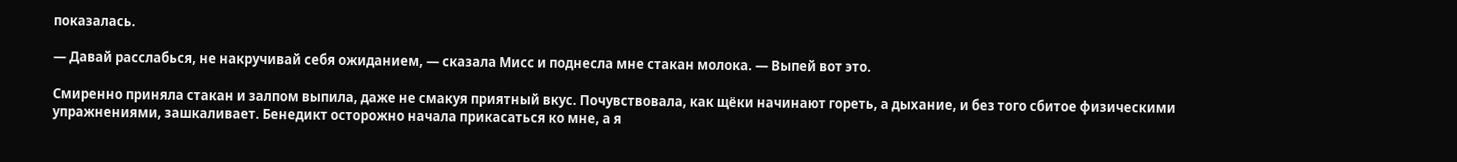показалась.

― Давай расслабься, не накручивай себя ожиданием, ― сказала Мисс и поднесла мне стакан молока. ― Выпей вот это.

Смиренно приняла стакан и залпом выпила, даже не смакуя приятный вкус. Почувствовала, как щёки начинают гореть, а дыхание, и без того сбитое физическими упражнениями, зашкаливает. Бенедикт осторожно начала прикасаться ко мне, а я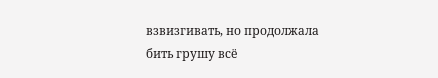взвизгивать, но продолжала бить грушу всё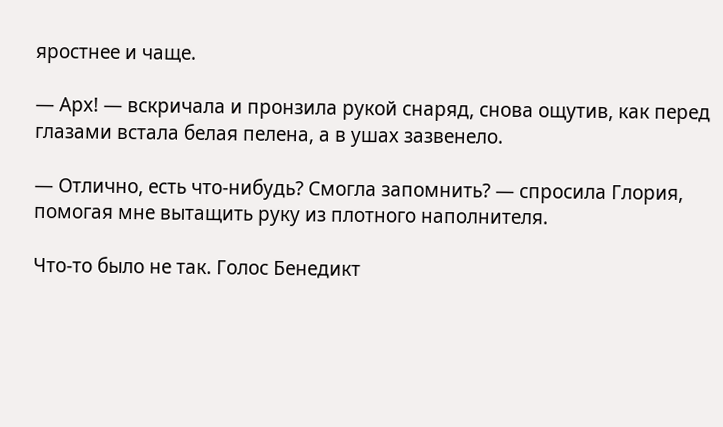яростнее и чаще.

― Арх! ― вскричала и пронзила рукой снаряд, снова ощутив, как перед глазами встала белая пелена, а в ушах зазвенело.

― Отлично, есть что-нибудь? Смогла запомнить? ― спросила Глория, помогая мне вытащить руку из плотного наполнителя.

Что-то было не так. Голос Бенедикт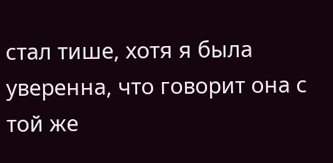стал тише, хотя я была уверенна, что говорит она с той же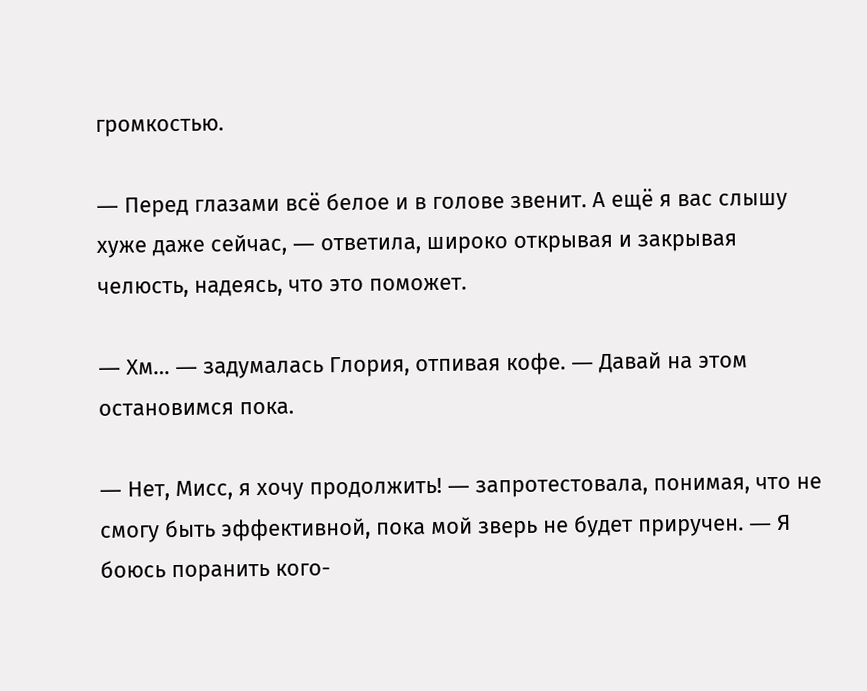громкостью.

― Перед глазами всё белое и в голове звенит. А ещё я вас слышу хуже даже сейчас, ― ответила, широко открывая и закрывая челюсть, надеясь, что это поможет.

― Хм… ― задумалась Глория, отпивая кофе. ― Давай на этом остановимся пока.

― Нет, Мисс, я хочу продолжить! ― запротестовала, понимая, что не смогу быть эффективной, пока мой зверь не будет приручен. ― Я боюсь поранить кого-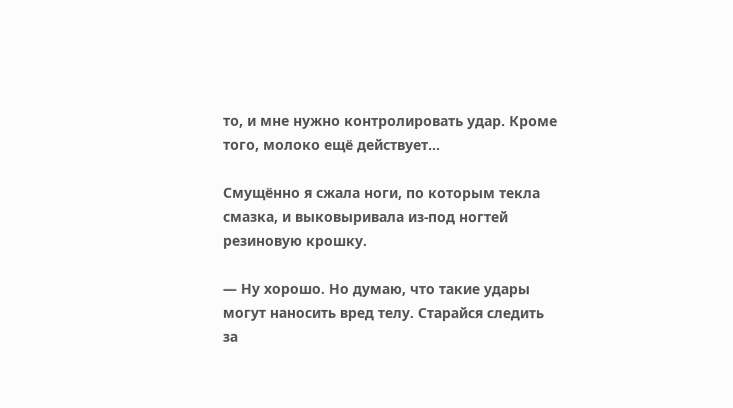то, и мне нужно контролировать удар. Кроме того, молоко ещё действует…

Смущённо я сжала ноги, по которым текла смазка, и выковыривала из-под ногтей резиновую крошку.

― Ну хорошо. Но думаю, что такие удары могут наносить вред телу. Старайся следить за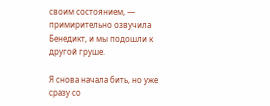своим состоянием, ― примирительно озвучила Бенедикт, и мы подошли к другой груше.

Я снова начала бить, но уже сразу со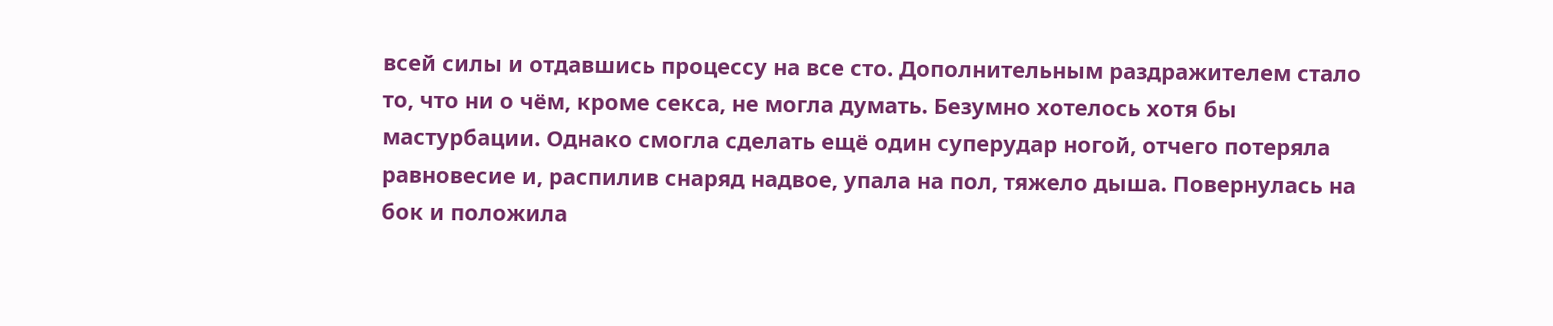всей силы и отдавшись процессу на все сто. Дополнительным раздражителем стало то, что ни о чём, кроме секса, не могла думать. Безумно хотелось хотя бы мастурбации. Однако смогла сделать ещё один суперудар ногой, отчего потеряла равновесие и, распилив снаряд надвое, упала на пол, тяжело дыша. Повернулась на бок и положила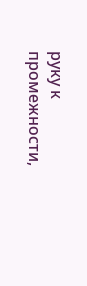руку к промежности,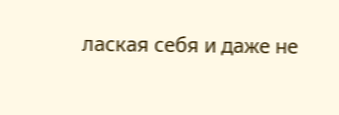лаская себя и даже не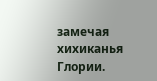замечая хихиканья Глории.